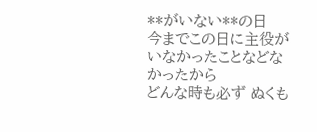**がいない**の日
今までこの日に主役がいなかったことなどなかったから
どんな時も必ず ぬくも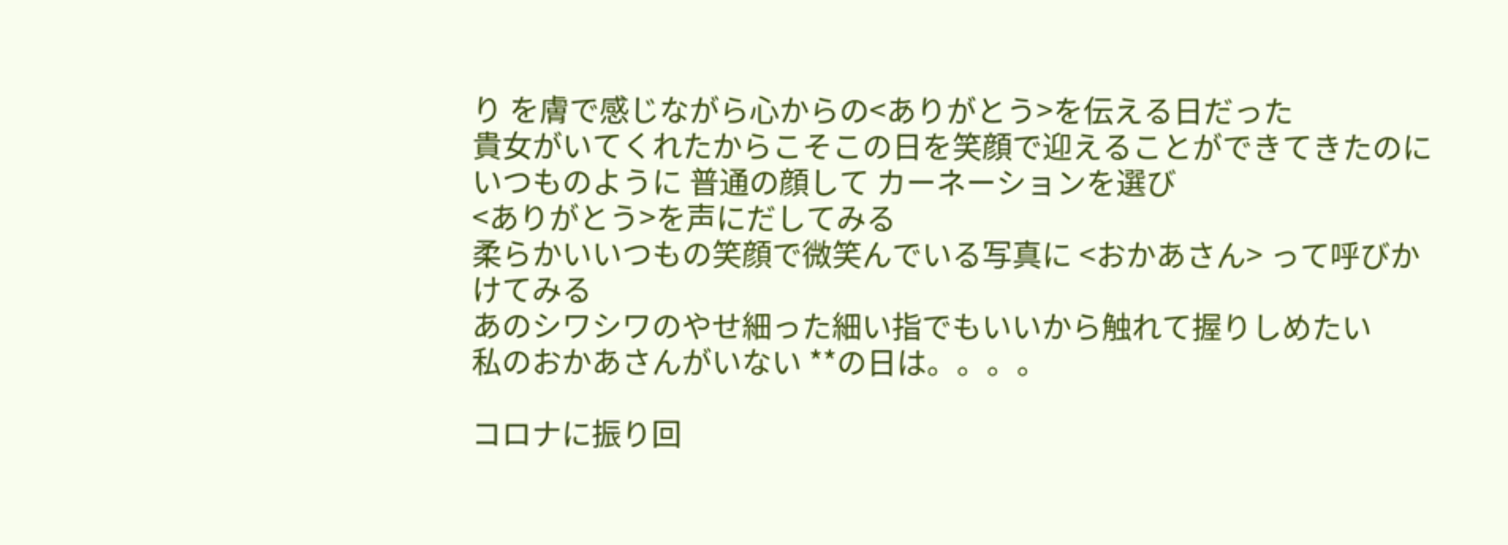り を膚で感じながら心からの<ありがとう>を伝える日だった
貴女がいてくれたからこそこの日を笑顔で迎えることができてきたのに
いつものように 普通の顔して カーネーションを選び
<ありがとう>を声にだしてみる
柔らかいいつもの笑顔で微笑んでいる写真に <おかあさん> って呼びかけてみる
あのシワシワのやせ細った細い指でもいいから触れて握りしめたい
私のおかあさんがいない **の日は。。。。

コロナに振り回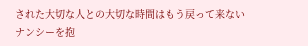された大切な人との大切な時間はもう戻って来ない
ナンシーを抱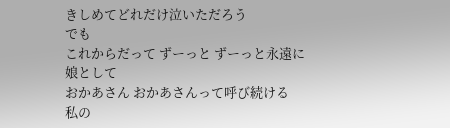きしめてどれだけ泣いただろう
でも
これからだって ずーっと ずーっと永遠に
娘として
おかあさん おかあさんって呼び続ける
私の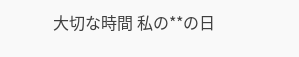大切な時間 私の**の日